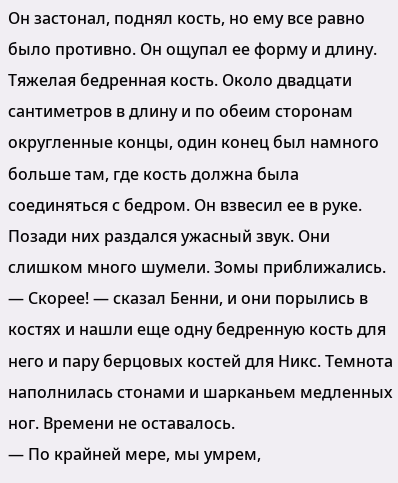Он застонал, поднял кость, но ему все равно было противно. Он ощупал ее форму и длину. Тяжелая бедренная кость. Около двадцати сантиметров в длину и по обеим сторонам округленные концы, один конец был намного больше там, где кость должна была соединяться с бедром. Он взвесил ее в руке.
Позади них раздался ужасный звук. Они слишком много шумели. Зомы приближались.
— Скорее! — сказал Бенни, и они порылись в костях и нашли еще одну бедренную кость для него и пару берцовых костей для Никс. Темнота наполнилась стонами и шарканьем медленных ног. Времени не оставалось.
— По крайней мере, мы умрем,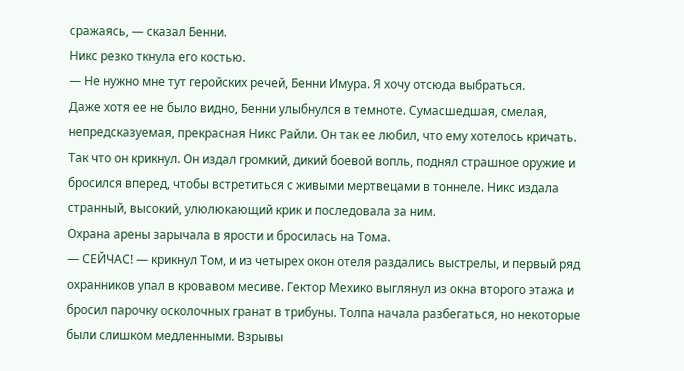сражаясь, — сказал Бенни.
Никс резко ткнула его костью.
— Не нужно мне тут геройских речей, Бенни Имура. Я хочу отсюда выбраться.
Даже хотя ее не было видно, Бенни улыбнулся в темноте. Сумасшедшая, смелая, непредсказуемая, прекрасная Никс Райли. Он так ее любил, что ему хотелось кричать. Так что он крикнул. Он издал громкий, дикий боевой вопль, поднял страшное оружие и бросился вперед, чтобы встретиться с живыми мертвецами в тоннеле. Никс издала странный, высокий, улюлюкающий крик и последовала за ним.
Охрана арены зарычала в ярости и бросилась на Тома.
— СЕЙЧАС! — крикнул Том, и из четырех окон отеля раздались выстрелы, и первый ряд охранников упал в кровавом месиве. Гектор Мехико выглянул из окна второго этажа и бросил парочку осколочных гранат в трибуны. Толпа начала разбегаться, но некоторые были слишком медленными. Взрывы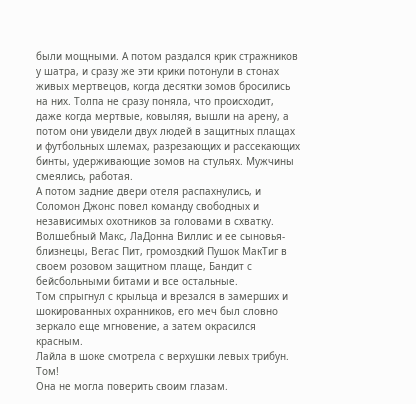были мощными. А потом раздался крик стражников у шатра, и сразу же эти крики потонули в стонах живых мертвецов, когда десятки зомов бросились на них. Толпа не сразу поняла, что происходит, даже когда мертвые, ковыляя, вышли на арену, а потом они увидели двух людей в защитных плащах и футбольных шлемах, разрезающих и рассекающих бинты, удерживающие зомов на стульях. Мужчины смеялись, работая.
А потом задние двери отеля распахнулись, и Соломон Джонс повел команду свободных и независимых охотников за головами в схватку. Волшебный Макс, ЛаДонна Виллис и ее сыновья-близнецы, Вегас Пит, громоздкий Пушок МакТиг в своем розовом защитном плаще, Бандит с бейсбольными битами и все остальные.
Том спрыгнул с крыльца и врезался в замерших и шокированных охранников, его меч был словно зеркало еще мгновение, а затем окрасился красным.
Лайла в шоке смотрела с верхушки левых трибун.
Том!
Она не могла поверить своим глазам.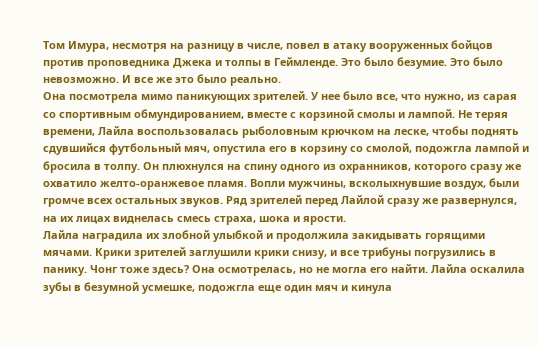Том Имура, несмотря на разницу в числе, повел в атаку вооруженных бойцов против проповедника Джека и толпы в Геймленде. Это было безумие. Это было невозможно. И все же это было реально.
Она посмотрела мимо паникующих зрителей. У нее было все, что нужно, из сарая со спортивным обмундированием, вместе с корзиной смолы и лампой. Не теряя времени, Лайла воспользовалась рыболовным крючком на леске, чтобы поднять сдувшийся футбольный мяч, опустила его в корзину со смолой, подожгла лампой и бросила в толпу. Он плюхнулся на спину одного из охранников, которого сразу же охватило желто-оранжевое пламя. Вопли мужчины, всколыхнувшие воздух, были громче всех остальных звуков. Ряд зрителей перед Лайлой сразу же развернулся, на их лицах виднелась смесь страха, шока и ярости.
Лайла наградила их злобной улыбкой и продолжила закидывать горящими мячами. Крики зрителей заглушили крики снизу, и все трибуны погрузились в панику. Чонг тоже здесь? Она осмотрелась, но не могла его найти. Лайла оскалила зубы в безумной усмешке, подожгла еще один мяч и кинула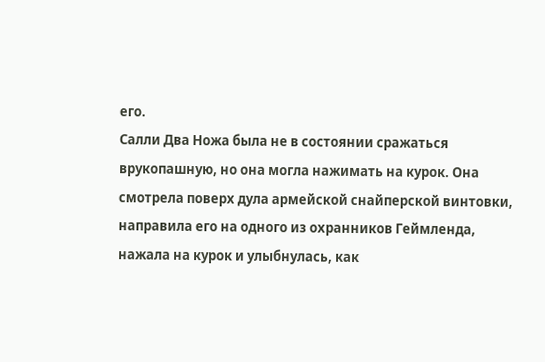его.
Салли Два Ножа была не в состоянии сражаться врукопашную, но она могла нажимать на курок. Она смотрела поверх дула армейской снайперской винтовки, направила его на одного из охранников Геймленда, нажала на курок и улыбнулась, как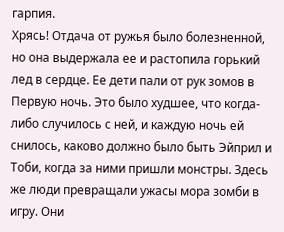гарпия.
Хрясь! Отдача от ружья было болезненной, но она выдержала ее и растопила горький лед в сердце. Ее дети пали от рук зомов в Первую ночь. Это было худшее, что когда-либо случилось с ней, и каждую ночь ей снилось, каково должно было быть Эйприл и Тоби, когда за ними пришли монстры. Здесь же люди превращали ужасы мора зомби в игру. Они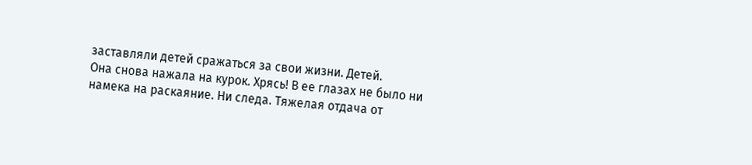заставляли детей сражаться за свои жизни. Детей.
Она снова нажала на курок. Хрясь! В ее глазах не было ни намека на раскаяние. Ни следа. Тяжелая отдача от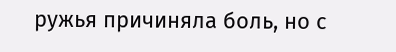ружья причиняла боль, но с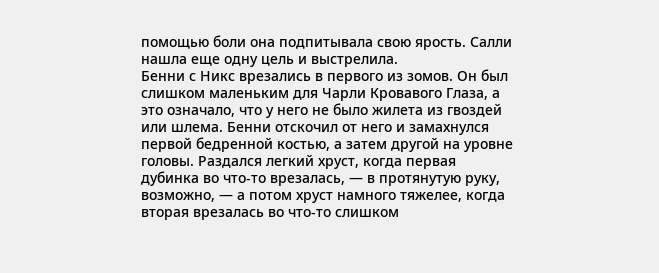помощью боли она подпитывала свою ярость. Салли нашла еще одну цель и выстрелила.
Бенни с Никс врезались в первого из зомов. Он был слишком маленьким для Чарли Кровавого Глаза, а это означало, что у него не было жилета из гвоздей или шлема. Бенни отскочил от него и замахнулся первой бедренной костью, а затем другой на уровне головы. Раздался легкий хруст, когда первая дубинка во что-то врезалась, — в протянутую руку, возможно, — а потом хруст намного тяжелее, когда вторая врезалась во что-то слишком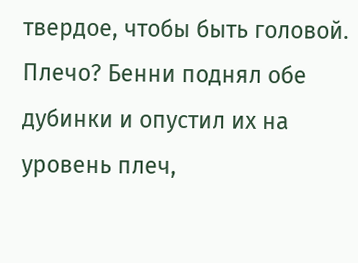твердое, чтобы быть головой. Плечо? Бенни поднял обе дубинки и опустил их на уровень плеч,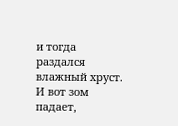и тогда раздался влажный хруст. И вот зом падает,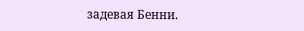задевая Бенни.